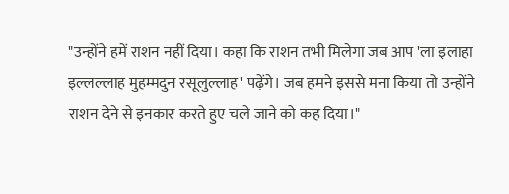"उन्होंने हमें राशन नहीं दिया। कहा कि राशन तभी मिलेगा जब आप 'ला इलाहा इल्लल्लाह मुहम्मदुन रसूलुल्लाह' पढ़ेंगे। जब हमने इससे मना किया तो उन्होंने राशन देने से इनकार करते हुए चले जाने को कह दिया।"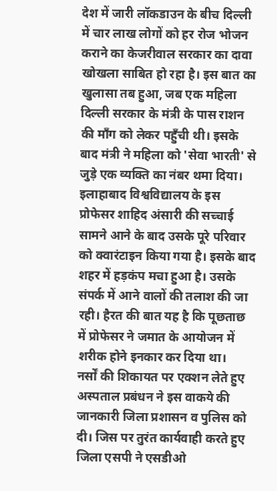देश में जारी लॉकडाउन के बीच दिल्ली में चार लाख लोगों को हर रोज भोजन कराने का केजरीवाल सरकार का दावा खोखला साबित हो रहा है। इस बात का खुलासा तब हुआ, जब एक महिला दिल्ली सरकार के मंत्री के पास राशन की माँग को लेकर पहुँची थी। इसके बाद मंत्री ने महिला को 'सेवा भारती' से जुड़े एक व्यक्ति का नंबर थमा दिया।
इलाहाबाद विश्वविद्यालय के इस प्रोफेसर शाहिद अंसारी की सच्चाई सामने आने के बाद उसके पूरे परिवार को क्वारंटाइन किया गया है। इसके बाद शहर में हड़कंप मचा हुआ है। उसके संपर्क में आने वालों की तलाश की जा रही। हैरत की बात यह है कि पूछताछ में प्रोफेसर ने जमात के आयोजन में शरीक होने इनकार कर दिया था।
नर्सों की शिकायत पर एक्शन लेते हुए अस्पताल प्रबंधन ने इस वाकये की जानकारी जिला प्रशासन व पुलिस को दी। जिस पर तुरंत कार्यवाही करते हुए जिला एसपी ने एसडीओ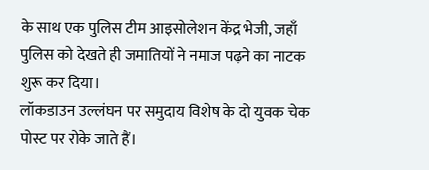के साथ एक पुलिस टीम आइसोलेशन केंद्र भेजी, जहाँ पुलिस को देखते ही जमातियों ने नमाज पढ़ने का नाटक शुरू कर दिया।
लॉकडाउन उल्लंघन पर समुदाय विशेष के दो युवक चेक पोस्ट पर रोके जाते हैं।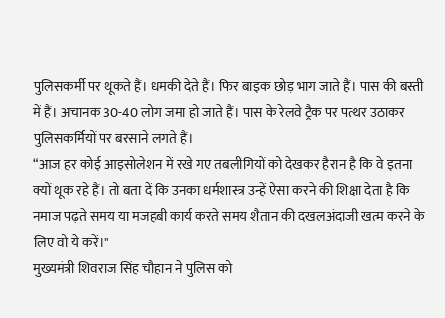पुलिसकर्मी पर थूकते हैं। धमकी देते हैं। फिर बाइक छोड़ भाग जाते हैं। पास की बस्ती में हैं। अचानक 30-40 लोग जमा हो जाते हैं। पास के रेलवे ट्रैक पर पत्थर उठाकर पुलिसकर्मियों पर बरसाने लगते हैं।
“आज हर कोई आइसोलेशन में रखे गए तबलीगियों को देखकर हैरान है कि वे इतना क्यों थूक रहे हैं। तो बता दें कि उनका धर्मशास्त्र उन्हें ऐसा करने की शिक्षा देता है कि नमाज पढ़ते समय या मजहबी कार्य करते समय शैतान की दखलअंदाजी खत्म करने के लिए वो ये करें।"
मुख्यमंत्री शिवराज सिंह चौहान ने पुलिस को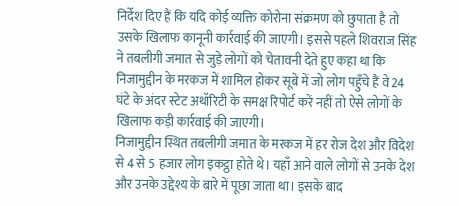निर्देश दिए हैं कि यदि कोई व्यक्ति कोरोना संक्रमण को छुपाता है तो उसके खिलाफ कानूनी कार्रवाई की जाएगी। इससे पहले शिवराज सिंह ने तबलीगी जमात से जुड़े लोगों को चेतावनी देते हुए कहा था कि निजामुद्दीन के मरकज में शामिल होकर सूबे में जो लोग पहुँचे हैं वे 24 घंटे के अंदर स्टेट अथॉरिटी के समक्ष रिपोर्ट करें नहीं तो ऐसे लोगों के खिलाफ कड़ी कार्रवाई की जाएगी।
निजामुद्दीन स्थित तबलीगी जमात के मरकज में हर रोज देश और विदेश से 4 से 5 हजार लोग इकट्ठा होते थे। यहाँ आने वाले लोगों से उनके देश और उनके उद्देश्य के बारे में पूछा जाता था। इसके बाद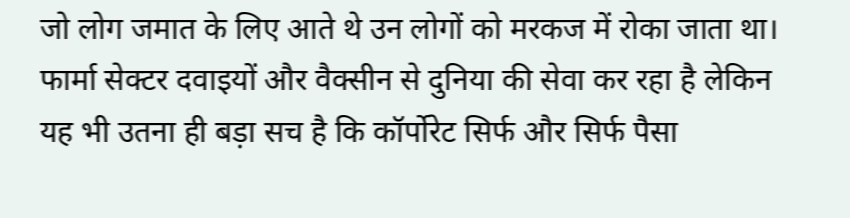जो लोग जमात के लिए आते थे उन लोगों को मरकज में रोका जाता था।
फार्मा सेक्टर दवाइयों और वैक्सीन से दुनिया की सेवा कर रहा है लेकिन यह भी उतना ही बड़ा सच है कि कॉर्पोरेट सिर्फ और सिर्फ पैसा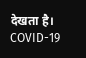देखता है। COVID-19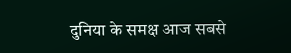दुनिया के समक्ष आज सबसे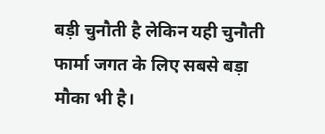बड़ी चुनौती है लेकिन यही चुनौती फार्मा जगत के लिए सबसे बड़ा मौका भी है।